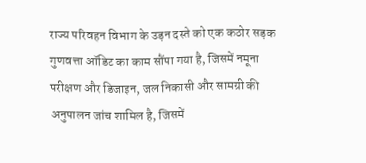राज्य परिवहन विभाग के उड़न दस्ते को एक कठोर सड़क गुणवत्ता ऑडिट का काम सौंपा गया है, जिसमें नमूना परीक्षण और डिजाइन, जल निकासी और सामग्री की अनुपालन जांच शामिल है, जिसमें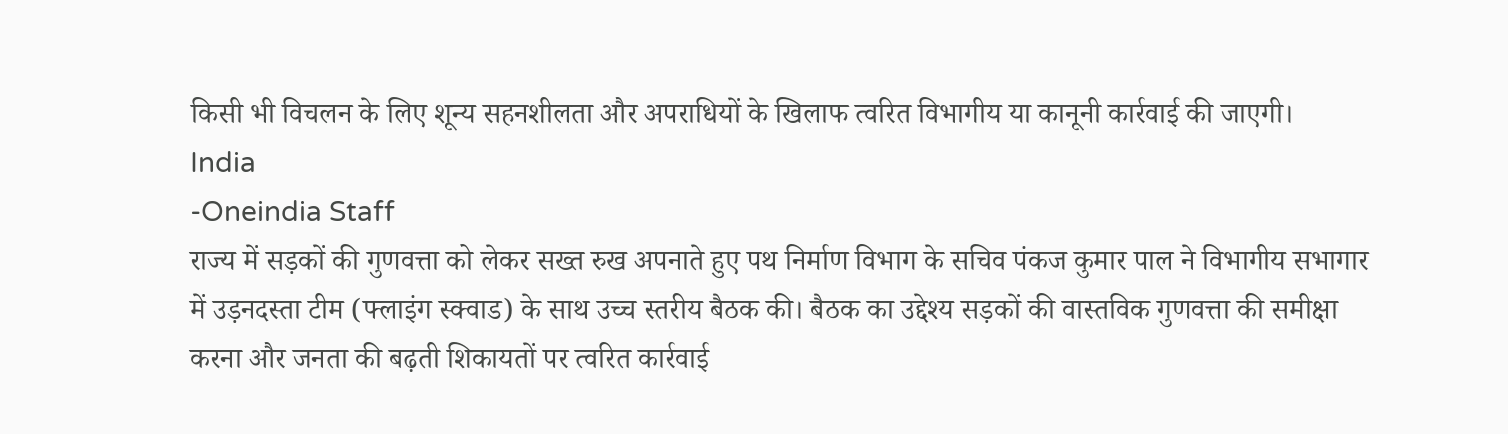किसी भी विचलन के लिए शून्य सहनशीलता और अपराधियों के खिलाफ त्वरित विभागीय या कानूनी कार्रवाई की जाएगी।
India
-Oneindia Staff
राज्य में सड़कों की गुणवत्ता को लेकर सख्त रुख अपनाते हुए पथ निर्माण विभाग के सचिव पंकज कुमार पाल ने विभागीय सभागार में उड़नदस्ता टीम (फ्लाइंग स्क्वाड) के साथ उच्च स्तरीय बैठक की। बैठक का उद्देश्य सड़कों की वास्तविक गुणवत्ता की समीक्षा करना और जनता की बढ़ती शिकायतों पर त्वरित कार्रवाई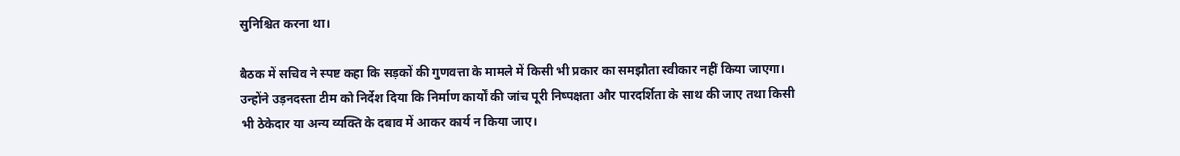सुनिश्चित करना था।

बैठक में सचिव ने स्पष्ट कहा कि सड़कों की गुणवत्ता के मामले में किसी भी प्रकार का समझौता स्वीकार नहीं किया जाएगा। उन्होंने उड़नदस्ता टीम को निर्देश दिया कि निर्माण कार्यों की जांच पूरी निष्पक्षता और पारदर्शिता के साथ की जाए तथा किसी भी ठेकेदार या अन्य व्यक्ति के दबाव में आकर कार्य न किया जाए।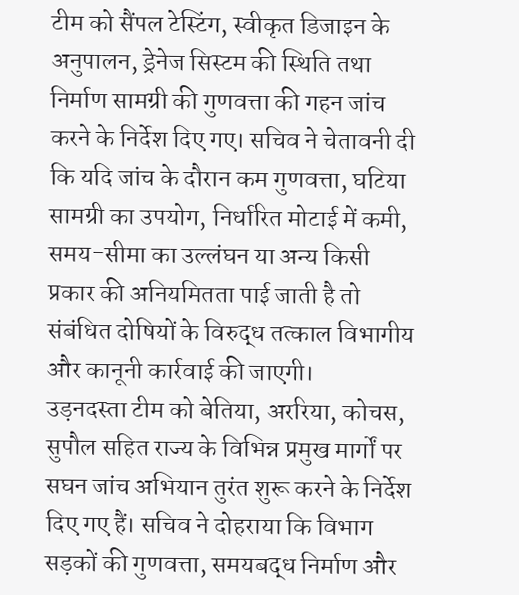टीम को सैंपल टेस्टिंग, स्वीकृत डिजाइन के अनुपालन, ड्रेनेज सिस्टम की स्थिति तथा निर्माण सामग्री की गुणवत्ता की गहन जांच करने के निर्देश दिए गए। सचिव ने चेतावनी दी कि यदि जांच के दौरान कम गुणवत्ता, घटिया सामग्री का उपयोग, निर्धारित मोटाई में कमी, समय-सीमा का उल्लंघन या अन्य किसी प्रकार की अनियमितता पाई जाती है तो संबंधित दोषियों के विरुद्ध तत्काल विभागीय और कानूनी कार्रवाई की जाएगी।
उड़नदस्ता टीम को बेतिया, अररिया, कोचस, सुपौल सहित राज्य के विभिन्न प्रमुख मार्गों पर सघन जांच अभियान तुरंत शुरू करने के निर्देश दिए गए हैं। सचिव ने दोहराया कि विभाग सड़कों की गुणवत्ता, समयबद्ध निर्माण और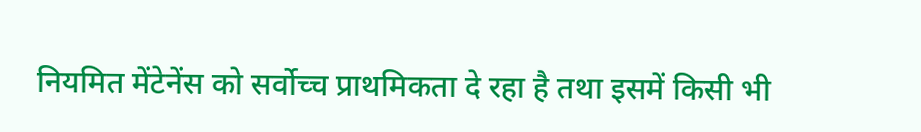नियमित मेंटेनेंस को सर्वोच्च प्राथमिकता दे रहा है तथा इसमें किसी भी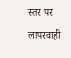स्तर पर लापरवाही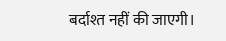बर्दाश्त नहीं की जाएगी।